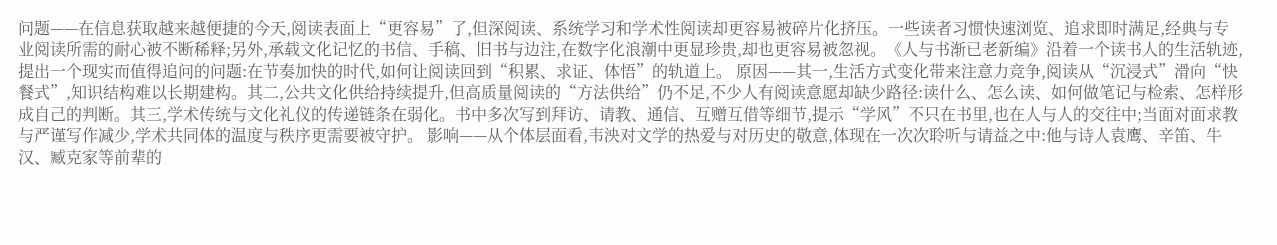问题——在信息获取越来越便捷的今天,阅读表面上“更容易”了,但深阅读、系统学习和学术性阅读却更容易被碎片化挤压。一些读者习惯快速浏览、追求即时满足,经典与专业阅读所需的耐心被不断稀释;另外,承载文化记忆的书信、手稿、旧书与边注,在数字化浪潮中更显珍贵,却也更容易被忽视。《人与书渐已老新编》沿着一个读书人的生活轨迹,提出一个现实而值得追问的问题:在节奏加快的时代,如何让阅读回到“积累、求证、体悟”的轨道上。 原因——其一,生活方式变化带来注意力竞争,阅读从“沉浸式”滑向“快餐式”,知识结构难以长期建构。其二,公共文化供给持续提升,但高质量阅读的“方法供给”仍不足,不少人有阅读意愿却缺少路径:读什么、怎么读、如何做笔记与检索、怎样形成自己的判断。其三,学术传统与文化礼仪的传递链条在弱化。书中多次写到拜访、请教、通信、互赠互借等细节,提示“学风”不只在书里,也在人与人的交往中;当面对面求教与严谨写作减少,学术共同体的温度与秩序更需要被守护。 影响——从个体层面看,韦泱对文学的热爱与对历史的敬意,体现在一次次聆听与请益之中:他与诗人袁鹰、辛笛、牛汉、臧克家等前辈的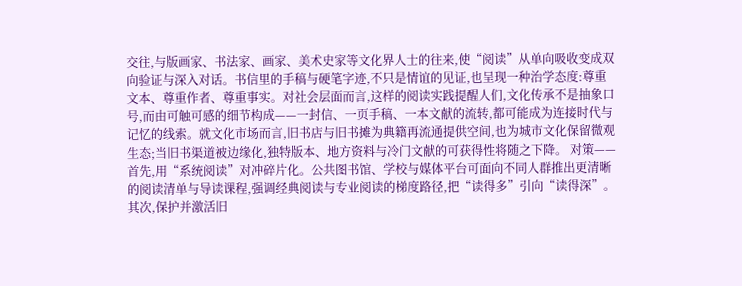交往,与版画家、书法家、画家、美术史家等文化界人士的往来,使“阅读”从单向吸收变成双向验证与深入对话。书信里的手稿与硬笔字迹,不只是情谊的见证,也呈现一种治学态度:尊重文本、尊重作者、尊重事实。对社会层面而言,这样的阅读实践提醒人们,文化传承不是抽象口号,而由可触可感的细节构成——一封信、一页手稿、一本文献的流转,都可能成为连接时代与记忆的线索。就文化市场而言,旧书店与旧书摊为典籍再流通提供空间,也为城市文化保留微观生态;当旧书渠道被边缘化,独特版本、地方资料与冷门文献的可获得性将随之下降。 对策——首先,用“系统阅读”对冲碎片化。公共图书馆、学校与媒体平台可面向不同人群推出更清晰的阅读清单与导读课程,强调经典阅读与专业阅读的梯度路径,把“读得多”引向“读得深”。其次,保护并激活旧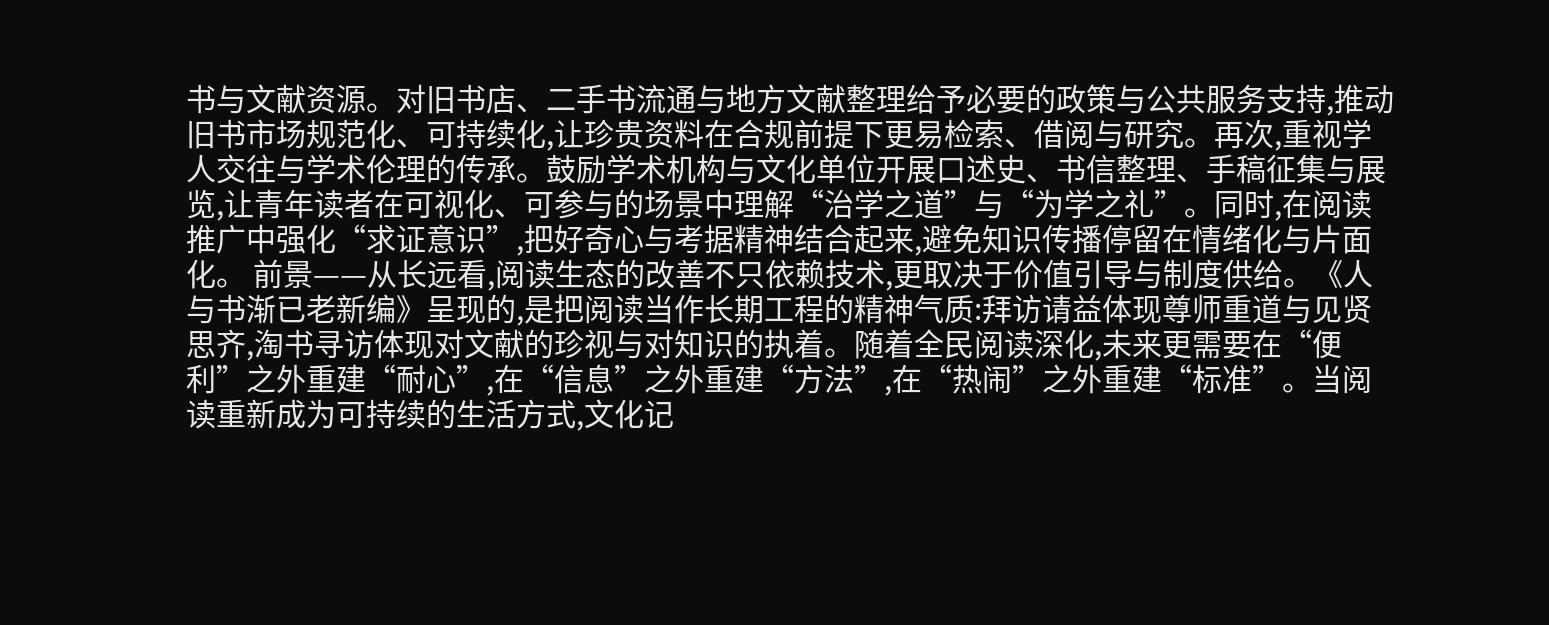书与文献资源。对旧书店、二手书流通与地方文献整理给予必要的政策与公共服务支持,推动旧书市场规范化、可持续化,让珍贵资料在合规前提下更易检索、借阅与研究。再次,重视学人交往与学术伦理的传承。鼓励学术机构与文化单位开展口述史、书信整理、手稿征集与展览,让青年读者在可视化、可参与的场景中理解“治学之道”与“为学之礼”。同时,在阅读推广中强化“求证意识”,把好奇心与考据精神结合起来,避免知识传播停留在情绪化与片面化。 前景——从长远看,阅读生态的改善不只依赖技术,更取决于价值引导与制度供给。《人与书渐已老新编》呈现的,是把阅读当作长期工程的精神气质:拜访请益体现尊师重道与见贤思齐,淘书寻访体现对文献的珍视与对知识的执着。随着全民阅读深化,未来更需要在“便利”之外重建“耐心”,在“信息”之外重建“方法”,在“热闹”之外重建“标准”。当阅读重新成为可持续的生活方式,文化记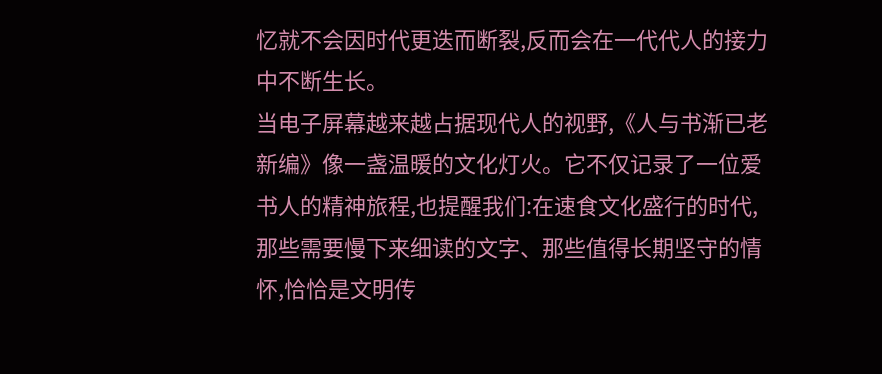忆就不会因时代更迭而断裂,反而会在一代代人的接力中不断生长。
当电子屏幕越来越占据现代人的视野,《人与书渐已老新编》像一盏温暖的文化灯火。它不仅记录了一位爱书人的精神旅程,也提醒我们:在速食文化盛行的时代,那些需要慢下来细读的文字、那些值得长期坚守的情怀,恰恰是文明传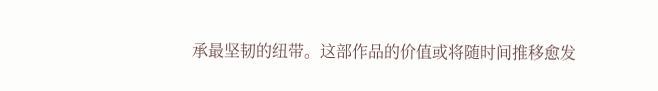承最坚韧的纽带。这部作品的价值或将随时间推移愈发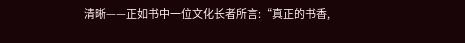清晰——正如书中一位文化长者所言:“真正的书香,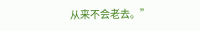从来不会老去。”